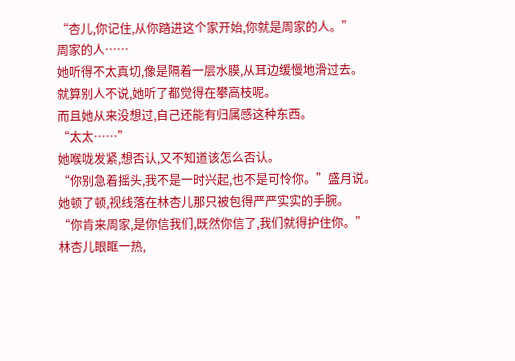“杏儿,你记住,从你踏进这个家开始,你就是周家的人。”
周家的人……
她听得不太真切,像是隔着一层水膜,从耳边缓慢地滑过去。
就算别人不说,她听了都觉得在攀高枝呢。
而且她从来没想过,自己还能有归属感这种东西。
“太太……”
她喉咙发紧,想否认,又不知道该怎么否认。
“你别急着摇头,我不是一时兴起,也不是可怜你。”盛月说。
她顿了顿,视线落在林杏儿那只被包得严严实实的手腕。
“你肯来周家,是你信我们,既然你信了,我们就得护住你。”
林杏儿眼眶一热,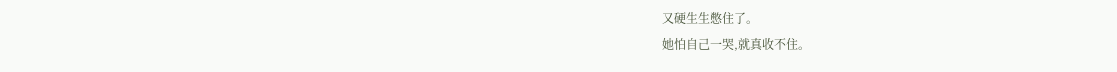又硬生生憋住了。
她怕自己一哭,就真收不住。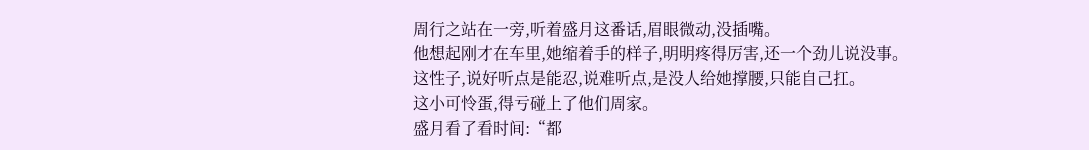周行之站在一旁,听着盛月这番话,眉眼微动,没插嘴。
他想起刚才在车里,她缩着手的样子,明明疼得厉害,还一个劲儿说没事。
这性子,说好听点是能忍,说难听点,是没人给她撑腰,只能自己扛。
这小可怜蛋,得亏碰上了他们周家。
盛月看了看时间:“都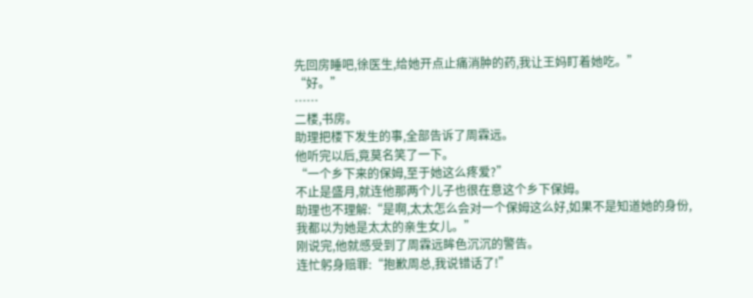先回房睡吧,徐医生,给她开点止痛消肿的药,我让王妈盯着她吃。”
“好。”
……
二楼,书房。
助理把楼下发生的事,全部告诉了周霖远。
他听完以后,竟莫名笑了一下。
“一个乡下来的保姆,至于她这么疼爱?”
不止是盛月,就连他那两个儿子也很在意这个乡下保姆。
助理也不理解:“是啊,太太怎么会对一个保姆这么好,如果不是知道她的身份,我都以为她是太太的亲生女儿。”
刚说完,他就感受到了周霖远眸色沉沉的警告。
连忙躬身赔罪:“抱歉周总,我说错话了!”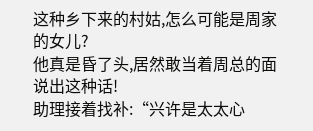这种乡下来的村姑,怎么可能是周家的女儿?
他真是昏了头,居然敢当着周总的面说出这种话!
助理接着找补:“兴许是太太心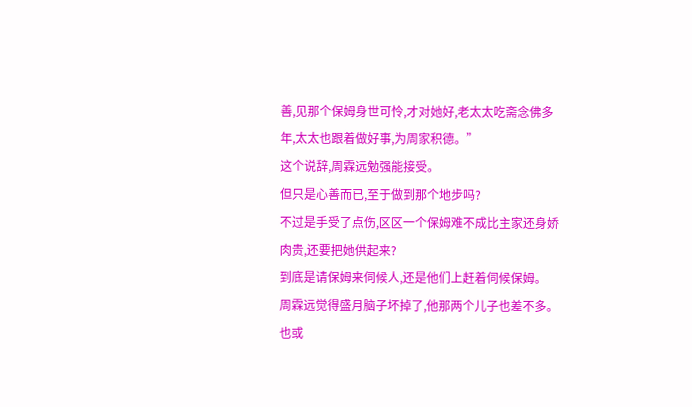善,见那个保姆身世可怜,才对她好,老太太吃斋念佛多年,太太也跟着做好事,为周家积德。”
这个说辞,周霖远勉强能接受。
但只是心善而已,至于做到那个地步吗?
不过是手受了点伤,区区一个保姆难不成比主家还身娇肉贵,还要把她供起来?
到底是请保姆来伺候人,还是他们上赶着伺候保姆。
周霖远觉得盛月脑子坏掉了,他那两个儿子也差不多。
也或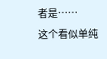者是……
这个看似单纯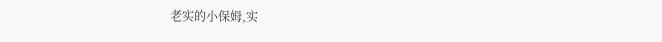老实的小保姆,实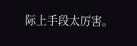际上手段太厉害。